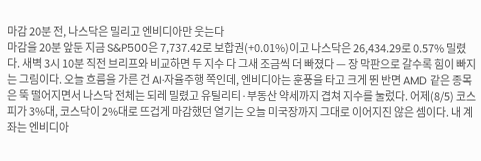마감 20분 전, 나스닥은 밀리고 엔비디아만 웃는다
마감을 20분 앞둔 지금 S&P500은 7,737.42로 보합권(+0.01%)이고 나스닥은 26,434.29로 0.57% 밀렸다. 새벽 3시 10분 직전 브리프와 비교하면 두 지수 다 그새 조금씩 더 빠졌다 — 장 막판으로 갈수록 힘이 빠지는 그림이다. 오늘 흐름을 가른 건 AI·자율주행 쪽인데, 엔비디아는 훈풍을 타고 크게 뛴 반면 AMD 같은 종목은 뚝 떨어지면서 나스닥 전체는 되레 밀렸고 유틸리티·부동산 약세까지 겹쳐 지수를 눌렀다. 어제(8/5) 코스피가 3%대, 코스닥이 2%대로 뜨겁게 마감했던 열기는 오늘 미국장까지 그대로 이어지진 않은 셈이다. 내 계좌는 엔비디아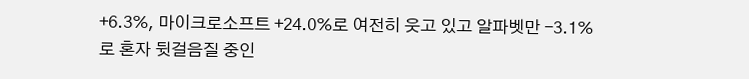+6.3%, 마이크로소프트 +24.0%로 여전히 웃고 있고 알파벳만 -3.1%로 혼자 뒷걸음질 중인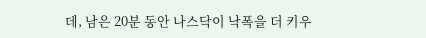데, 남은 20분 동안 나스닥이 낙폭을 더 키우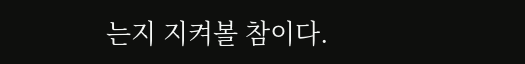는지 지켜볼 참이다.